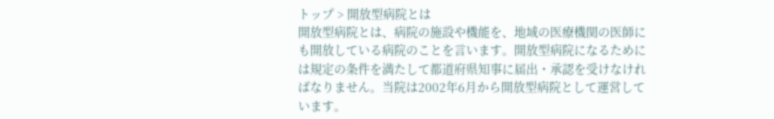トップ > 開放型病院とは
開放型病院とは、病院の施設や機能を、地域の医療機関の医師にも開放している病院のことを言います。開放型病院になるためには規定の条件を満たして都道府県知事に届出・承認を受けなければなりません。当院は2002年6月から開放型病院として運営しています。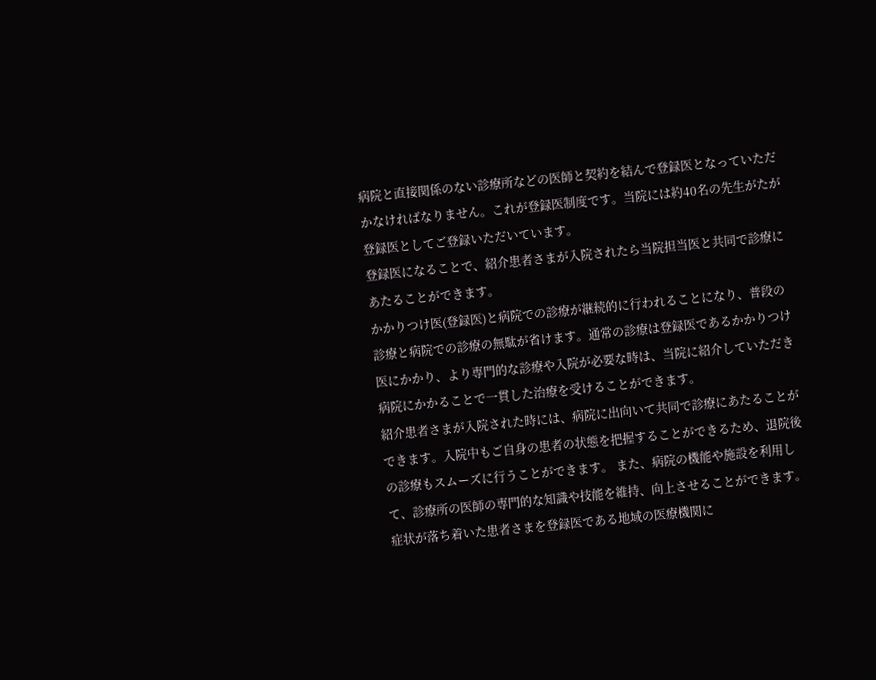病院と直接関係のない診療所などの医師と契約を結んで登録医となっていただかなければなりません。これが登録医制度です。当院には約40名の先生がたが登録医としてご登録いただいています。
登録医になることで、紹介患者さまが入院されたら当院担当医と共同で診療にあたることができます。
かかりつけ医(登録医)と病院での診療が継続的に行われることになり、普段の診療と病院での診療の無駄が省けます。通常の診療は登録医であるかかりつけ医にかかり、より専門的な診療や入院が必要な時は、当院に紹介していただき病院にかかることで一貫した治療を受けることができます。
紹介患者さまが入院された時には、病院に出向いて共同で診療にあたることができます。入院中もご自身の患者の状態を把握することができるため、退院後の診療もスムーズに行うことができます。 また、病院の機能や施設を利用して、診療所の医師の専門的な知識や技能を維持、向上させることができます。
症状が落ち着いた患者さまを登録医である地域の医療機関に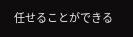任せることができる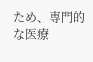ため、専門的な医療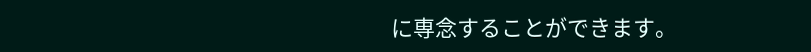に専念することができます。